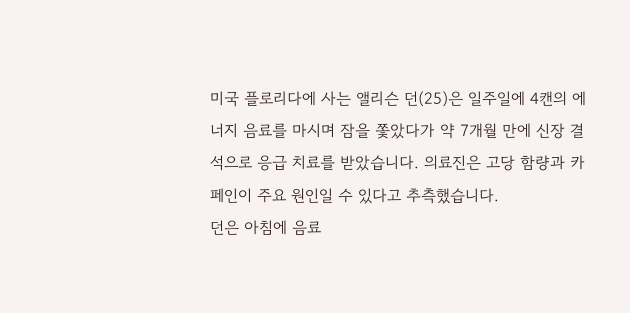미국 플로리다에 사는 앨리슨 던(25)은 일주일에 4캔의 에너지 음료를 마시며 잠을 쫓았다가 약 7개월 만에 신장 결석으로 응급 치료를 받았습니다. 의료진은 고당 함량과 카페인이 주요 원인일 수 있다고 추측했습니다.
던은 아침에 음료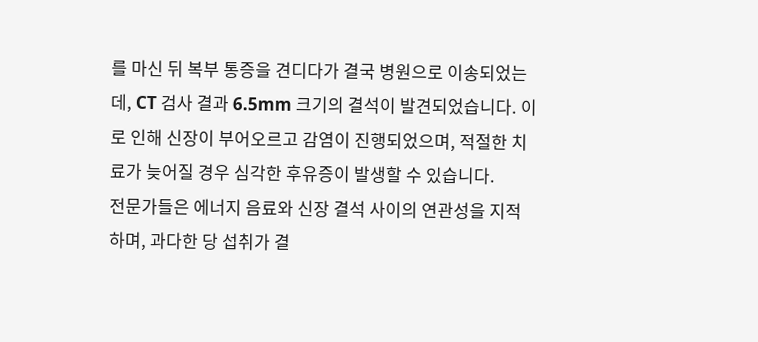를 마신 뒤 복부 통증을 견디다가 결국 병원으로 이송되었는데, CT 검사 결과 6.5mm 크기의 결석이 발견되었습니다. 이로 인해 신장이 부어오르고 감염이 진행되었으며, 적절한 치료가 늦어질 경우 심각한 후유증이 발생할 수 있습니다.
전문가들은 에너지 음료와 신장 결석 사이의 연관성을 지적하며, 과다한 당 섭취가 결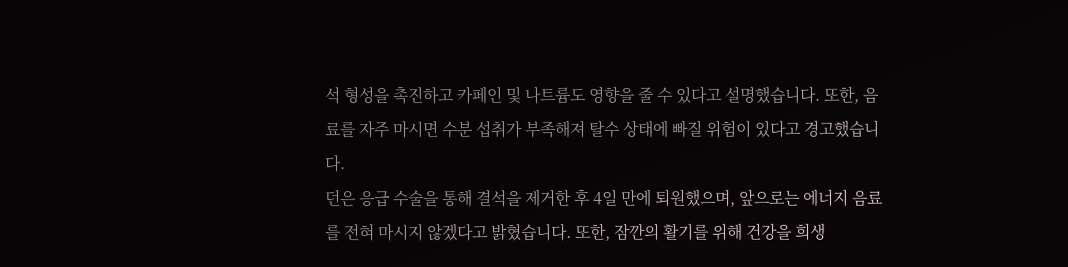석 형성을 촉진하고 카페인 및 나트륨도 영향을 줄 수 있다고 설명했습니다. 또한, 음료를 자주 마시면 수분 섭취가 부족해져 탈수 상태에 빠질 위험이 있다고 경고했습니다.
던은 응급 수술을 통해 결석을 제거한 후 4일 만에 퇴원했으며, 앞으로는 에너지 음료를 전혀 마시지 않겠다고 밝혔습니다. 또한, 잠깐의 활기를 위해 건강을 희생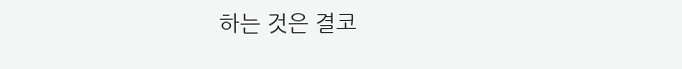하는 것은 결코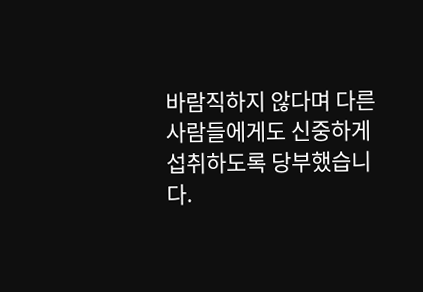바람직하지 않다며 다른 사람들에게도 신중하게 섭취하도록 당부했습니다.